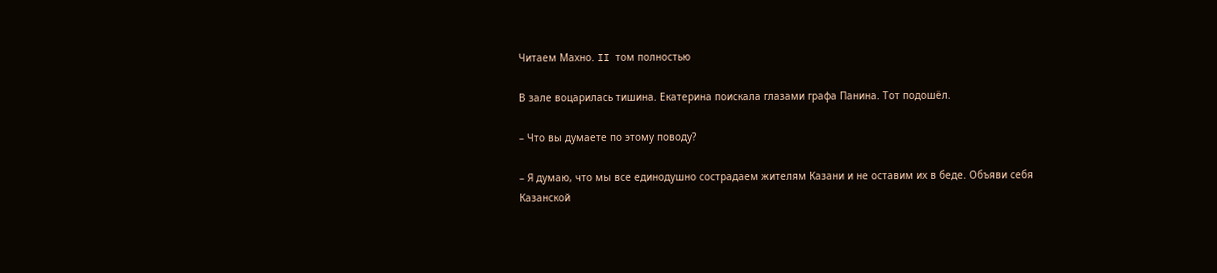Читаем Махно. II том полностью

В зале воцарилась тишина. Екатерина поискала глазами графа Панина. Тот подошёл.

– Что вы думаете по этому поводу?

– Я думаю, что мы все единодушно сострадаем жителям Казани и не оставим их в беде. Объяви себя Казанской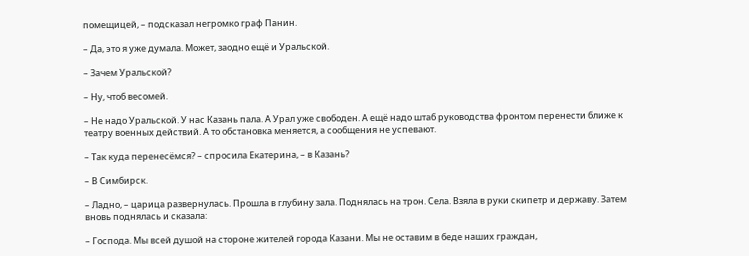помещицей, – подсказал негромко граф Панин.

– Да, это я уже думала. Может, заодно ещё и Уральской.

– Зачем Уральской?

– Ну, чтоб весомей.

– Не надо Уральской. У нас Казань пала. А Урал уже свободен. А ещё надо штаб руководства фронтом перенести ближе к театру военных действий. А то обстановка меняется, а сообщения не успевают.

– Так куда перенесёмся? – спросила Екатерина, – в Казань?

– В Симбирск.

– Ладно, – царица развернулась. Прошла в глубину зала. Поднялась на трон. Села. Взяла в руки скипетр и державу. Затем вновь поднялась и сказала:

– Господа. Мы всей душой на стороне жителей города Казани. Мы не оставим в беде наших граждан,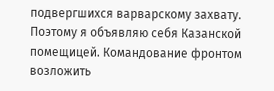подвергшихся варварскому захвату. Поэтому я объявляю себя Казанской помещицей. Командование фронтом возложить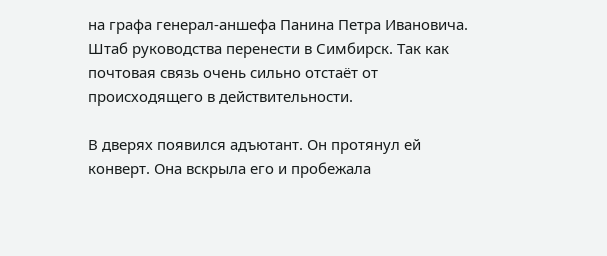на графа генерал-аншефа Панина Петра Ивановича. Штаб руководства перенести в Симбирск. Так как почтовая связь очень сильно отстаёт от происходящего в действительности.

В дверях появился адъютант. Он протянул ей конверт. Она вскрыла его и пробежала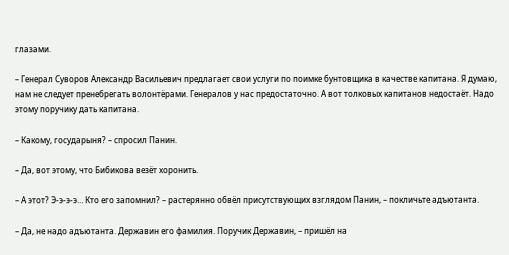глазами.

– Генерал Суворов Александр Васильевич предлагает свои услуги по поимке бунтовщика в качестве капитана. Я думаю, нам не следует пренебрегать волонтёрами. Генералов у нас предостаточно. А вот толковых капитанов недостаёт. Надо этому поручику дать капитана.

– Какому, государыня? – спросил Панин.

– Да, вот этому, что Бибикова везёт хоронить.

– А этот? Э-э-э-э… Кто его запомнил? – растерянно обвёл присутствующих взглядом Панин, – покличьте адъютанта.

– Да, не надо адъютанта. Державин его фамилия. Поручик Державин, – пришёл на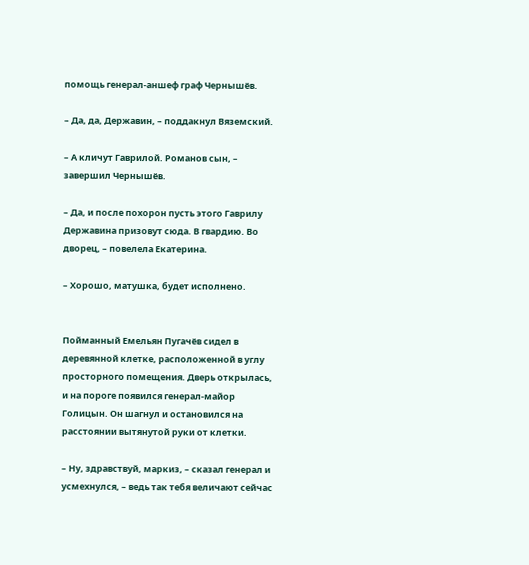помощь генерал-аншеф граф Чернышёв.

– Да, да, Державин, – поддакнул Вяземский.

– А кличут Гаврилой. Романов сын, – завершил Чернышёв.

– Да, и после похорон пусть этого Гаврилу Державина призовут сюда. В гвардию. Во дворец, – повелела Екатерина.

– Хорошо, матушка, будет исполнено.


Пойманный Емельян Пугачёв сидел в деревянной клетке, расположенной в углу просторного помещения. Дверь открылась, и на пороге появился генерал-майор Голицын. Он шагнул и остановился на расстоянии вытянутой руки от клетки.

– Ну, здравствуй, маркиз, – сказал генерал и усмехнулся, – ведь так тебя величают сейчас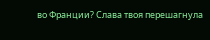во Франции? Слава твоя перешагнула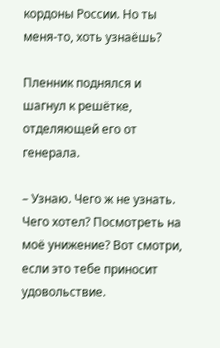кордоны России. Но ты меня-то, хоть узнаёшь?

Пленник поднялся и шагнул к решётке, отделяющей его от генерала.

– Узнаю. Чего ж не узнать. Чего хотел? Посмотреть на моё унижение? Вот смотри, если это тебе приносит удовольствие.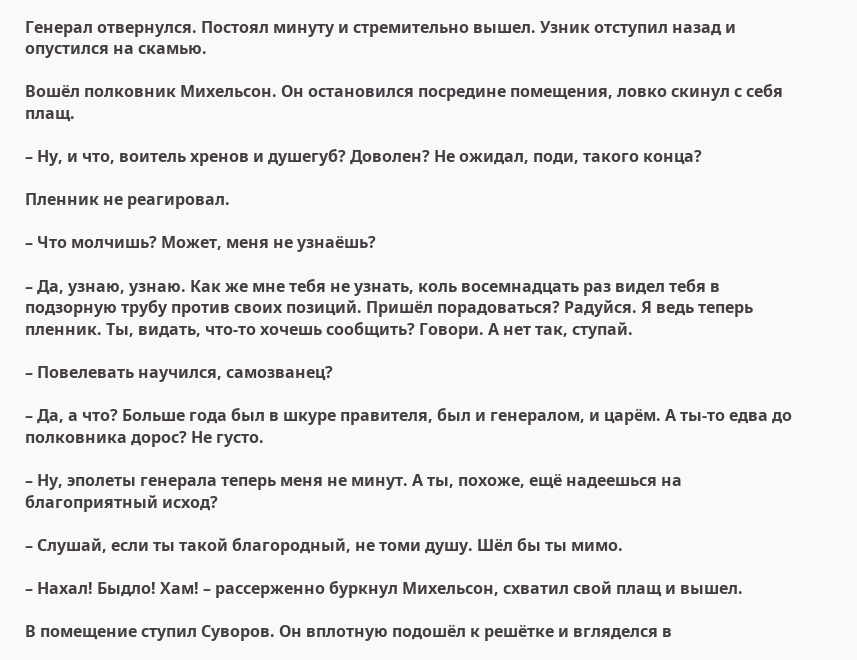Генерал отвернулся. Постоял минуту и стремительно вышел. Узник отступил назад и опустился на скамью.

Вошёл полковник Михельсон. Он остановился посредине помещения, ловко скинул с себя плащ.

– Ну, и что, воитель хренов и душегуб? Доволен? Не ожидал, поди, такого конца?

Пленник не реагировал.

– Что молчишь? Может, меня не узнаёшь?

– Да, узнаю, узнаю. Как же мне тебя не узнать, коль восемнадцать раз видел тебя в подзорную трубу против своих позиций. Пришёл порадоваться? Радуйся. Я ведь теперь пленник. Ты, видать, что-то хочешь сообщить? Говори. А нет так, ступай.

– Повелевать научился, самозванец?

– Да, а что? Больше года был в шкуре правителя, был и генералом, и царём. А ты-то едва до полковника дорос? Не густо.

– Ну, эполеты генерала теперь меня не минут. А ты, похоже, ещё надеешься на благоприятный исход?

– Слушай, если ты такой благородный, не томи душу. Шёл бы ты мимо.

– Нахал! Быдло! Хам! – рассерженно буркнул Михельсон, схватил свой плащ и вышел.

В помещение ступил Суворов. Он вплотную подошёл к решётке и вгляделся в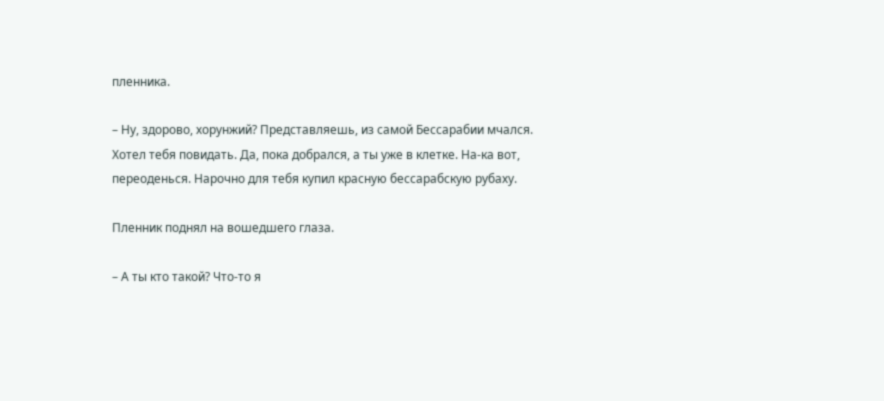пленника.

– Ну, здорово, хорунжий? Представляешь, из самой Бессарабии мчался. Хотел тебя повидать. Да, пока добрался, а ты уже в клетке. На-ка вот, переоденься. Нарочно для тебя купил красную бессарабскую рубаху.

Пленник поднял на вошедшего глаза.

– А ты кто такой? Что-то я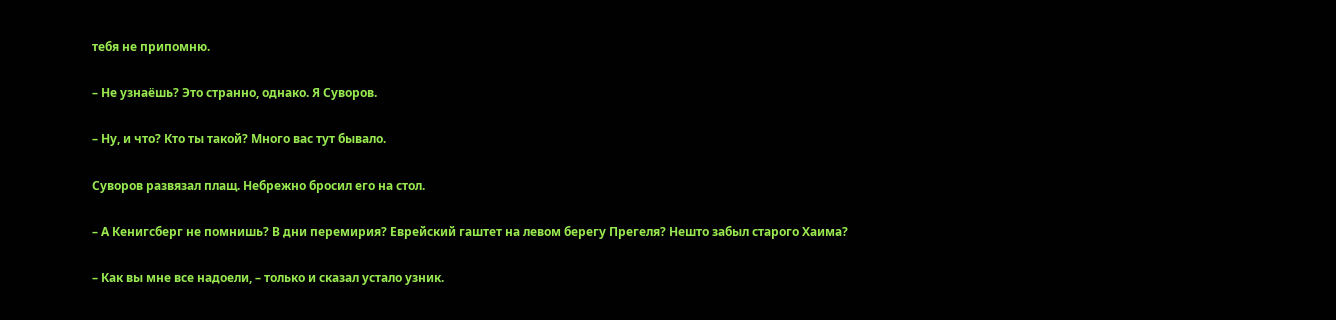тебя не припомню.

– Не узнаёшь? Это странно, однако. Я Суворов.

– Ну, и что? Кто ты такой? Много вас тут бывало.

Суворов развязал плащ. Небрежно бросил его на стол.

– А Кенигсберг не помнишь? В дни перемирия? Еврейский гаштет на левом берегу Прегеля? Нешто забыл старого Хаима?

– Как вы мне все надоели, – только и сказал устало узник.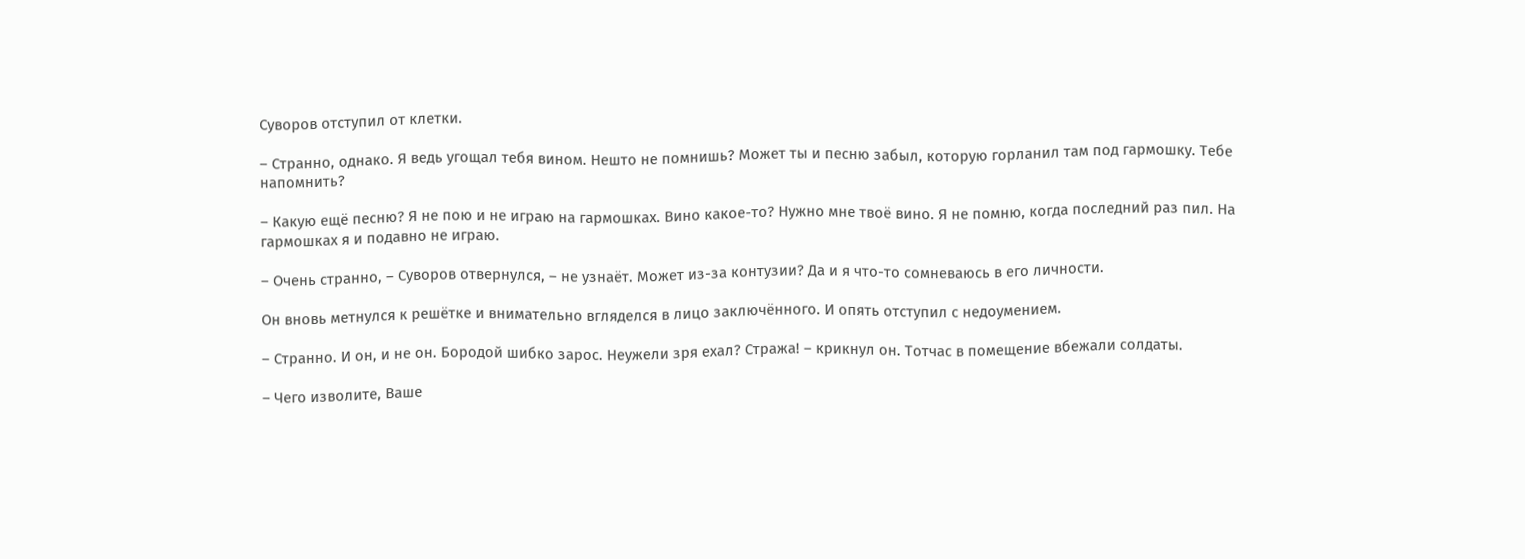Суворов отступил от клетки.

– Странно, однако. Я ведь угощал тебя вином. Нешто не помнишь? Может ты и песню забыл, которую горланил там под гармошку. Тебе напомнить?

– Какую ещё песню? Я не пою и не играю на гармошках. Вино какое-то? Нужно мне твоё вино. Я не помню, когда последний раз пил. На гармошках я и подавно не играю.

– Очень странно, – Суворов отвернулся, – не узнаёт. Может из-за контузии? Да и я что-то сомневаюсь в его личности.

Он вновь метнулся к решётке и внимательно вгляделся в лицо заключённого. И опять отступил с недоумением.

– Странно. И он, и не он. Бородой шибко зарос. Неужели зря ехал? Стража! – крикнул он. Тотчас в помещение вбежали солдаты.

– Чего изволите, Ваше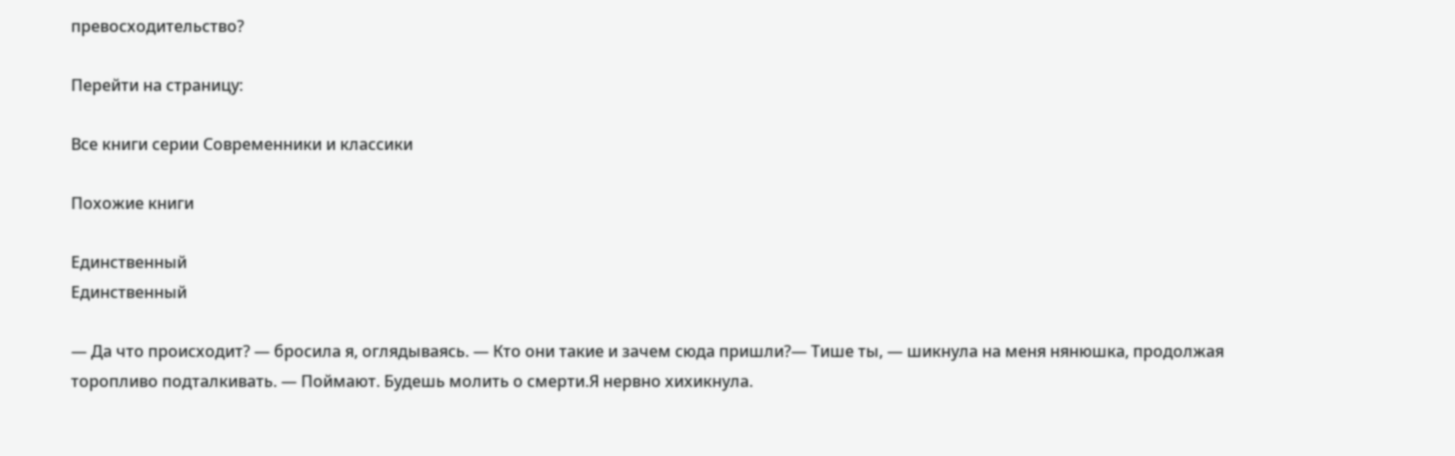превосходительство?

Перейти на страницу:

Все книги серии Современники и классики

Похожие книги

Единственный
Единственный

— Да что происходит? — бросила я, оглядываясь. — Кто они такие и зачем сюда пришли?— Тише ты, — шикнула на меня нянюшка, продолжая торопливо подталкивать. — Поймают. Будешь молить о смерти.Я нервно хихикнула.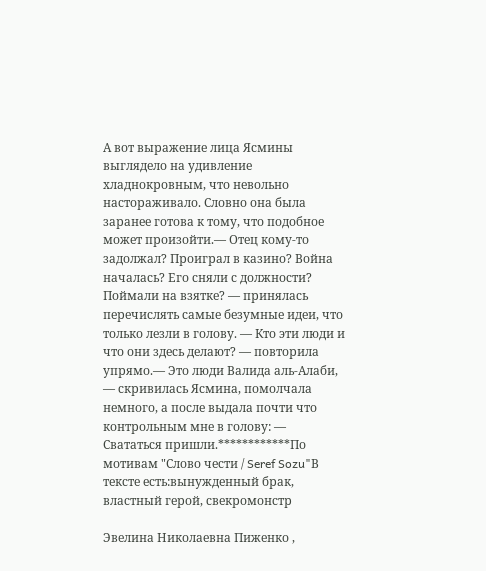А вот выражение лица Ясмины выглядело на удивление хладнокровным, что невольно настораживало. Словно она была заранее готова к тому, что подобное может произойти.— Отец кому-то задолжал? Проиграл в казино? Война началась? Его сняли с должности? Поймали на взятке? — принялась перечислять самые безумные идеи, что только лезли в голову. — Кто эти люди и что они здесь делают? — повторила упрямо.— Это люди Валида аль-Алаби, — скривилась Ясмина, помолчала немного, а после выдала почти что контрольным мне в голову: — Свататься пришли.************По мотивам "Слово чести / Seref Sozu"В тексте есть:вынужденный брак, властный герой, свекромонстр

Эвелина Николаевна Пиженко ,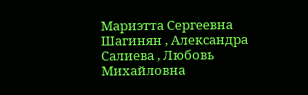Мариэтта Сергеевна Шагинян , Александра Салиева , Любовь Михайловна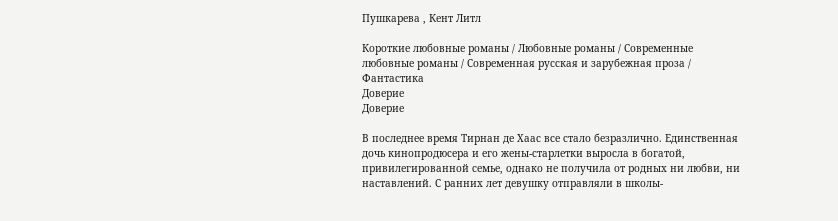Пушкарева , Кент Литл

Короткие любовные романы / Любовные романы / Современные любовные романы / Современная русская и зарубежная проза / Фантастика
Доверие
Доверие

В последнее время Тирнан де Хаас все стало безразлично. Единственная дочь кинопродюсера и его жены-старлетки выросла в богатой, привилегированной семье, однако не получила от родных ни любви, ни наставлений. С ранних лет девушку отправляли в школы-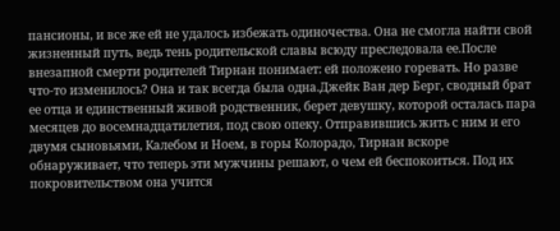пансионы, и все же ей не удалось избежать одиночества. Она не смогла найти свой жизненный путь, ведь тень родительской славы всюду преследовала ее.После внезапной смерти родителей Тирнан понимает: ей положено горевать. Но разве что-то изменилось? Она и так всегда была одна.Джейк Ван дер Берг, сводный брат ее отца и единственный живой родственник, берет девушку, которой осталась пара месяцев до восемнадцатилетия, под свою опеку. Отправившись жить с ним и его двумя сыновьями, Калебом и Ноем, в горы Колорадо, Тирнан вскоре обнаруживает, что теперь эти мужчины решают, о чем ей беспокоиться. Под их покровительством она учится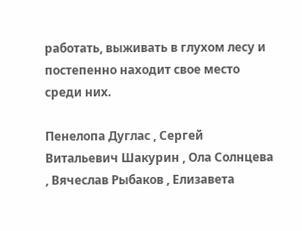работать, выживать в глухом лесу и постепенно находит свое место среди них.

Пенелопа Дуглас , Сергей Витальевич Шакурин , Ола Солнцева , Вячеслав Рыбаков , Елизавета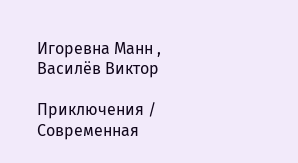Игоревна Манн , Василёв Виктор

Приключения / Современная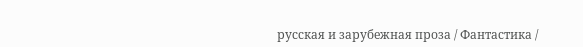русская и зарубежная проза / Фантастика /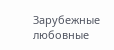Зарубежные любовные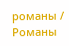романы / Романы